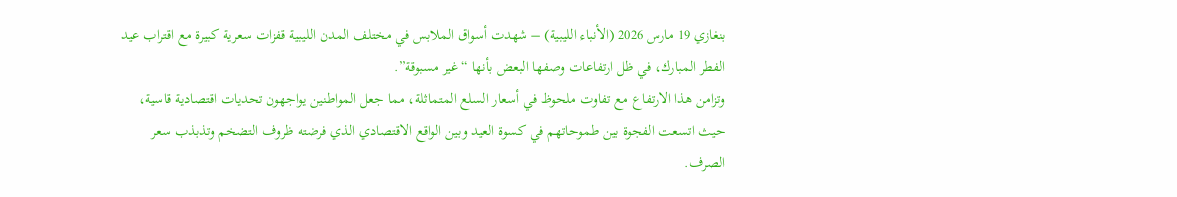بنغازي 19 مارس 2026 (الأنباء الليبية) – شهدت أسواق الملابس في مختلف المدن الليبية قفزات سعرية كبيرة مع اقتراب عيد الفطر المبارك، في ظل ارتفاعات وصفها البعض بأنها “غير مسبوقة”.
وتزامن هذا الارتفاع مع تفاوت ملحوظ في أسعار السلع المتماثلة، مما جعل المواطنين يواجهون تحديات اقتصادية قاسية، حيث اتسعت الفجوة بين طموحاتهم في كسوة العيد وبين الواقع الاقتصادي الذي فرضته ظروف التضخم وتذبذب سعر الصرف.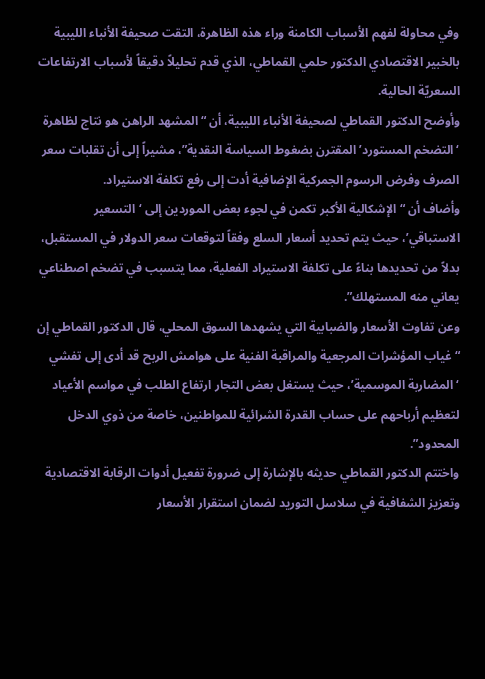وفي محاولة لفهم الأسباب الكامنة وراء هذه الظاهرة، التقت صحيفة الأنباء الليبية بالخبير الاقتصادي الدكتور حلمي القماطي، الذي قدم تحليلاً دقيقاً لأسباب الارتفاعات السعريّة الحالية.
وأوضح الدكتور القماطي لصحيفة الأنباء الليبية، أن “المشهد الراهن هو نتاج لظاهرة ‘التضخم المستورد’ المقترن بضغوط السياسة النقدية”، مشيراً إلى أن تقلبات سعر الصرف وفرض الرسوم الجمركية الإضافية أدت إلى رفع تكلفة الاستيراد.
وأضاف أن “الإشكالية الأكبر تكمن في لجوء بعض الموردين إلى ‘التسعير الاستباقي’، حيث يتم تحديد أسعار السلع وفقاً لتوقعات سعر الدولار في المستقبل، بدلاً من تحديدها بناءً على تكلفة الاستيراد الفعلية، مما يتسبب في تضخم اصطناعي يعاني منه المستهلك”.
وعن تفاوت الأسعار والضبابية التي يشهدها السوق المحلي، قال الدكتور القماطي إن “غياب المؤشرات المرجعية والمراقبة الفنية على هوامش الربح قد أدى إلى تفشي ‘المضاربة الموسمية’، حيث يستغل بعض التجار ارتفاع الطلب في مواسم الأعياد لتعظيم أرباحهم على حساب القدرة الشرائية للمواطنين، خاصة من ذوي الدخل المحدود”.
واختتم الدكتور القماطي حديثه بالإشارة إلى ضرورة تفعيل أدوات الرقابة الاقتصادية وتعزيز الشفافية في سلاسل التوريد لضمان استقرار الأسعار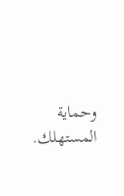وحماية المستهلك.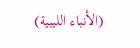(الأنباء الليبية)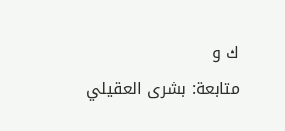ك و
متابعة: بشرى العقيلي